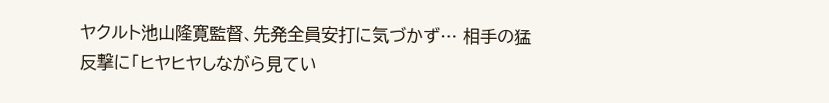ヤクルト池山隆寛監督、先発全員安打に気づかず… 相手の猛反撃に「ヒヤヒヤしながら見てい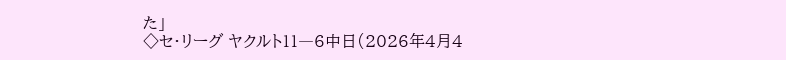た」
◇セ・リーグ ヤクルト11―6中日(2026年4月4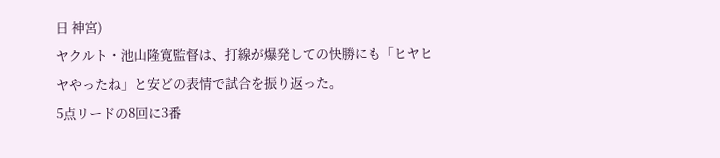日 神宮)
ヤクルト・池山隆寛監督は、打線が爆発しての快勝にも「ヒヤヒヤやったね」と安どの表情で試合を振り返った。
5点リードの8回に3番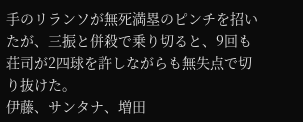手のリランソが無死満塁のピンチを招いたが、三振と併殺で乗り切ると、9回も荘司が2四球を許しながらも無失点で切り抜けた。
伊藤、サンタナ、増田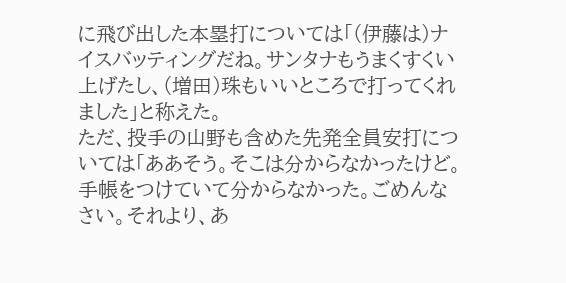に飛び出した本塁打については「(伊藤は)ナイスバッティングだね。サンタナもうまくすくい上げたし、(増田)珠もいいところで打ってくれました」と称えた。
ただ、投手の山野も含めた先発全員安打については「ああそう。そこは分からなかったけど。手帳をつけていて分からなかった。ごめんなさい。それより、あ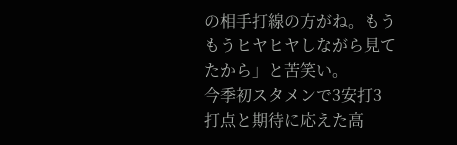の相手打線の方がね。もうもうヒヤヒヤしながら見てたから」と苦笑い。
今季初スタメンで3安打3打点と期待に応えた高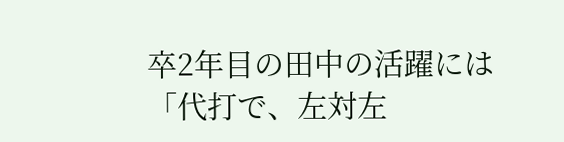卒2年目の田中の活躍には「代打で、左対左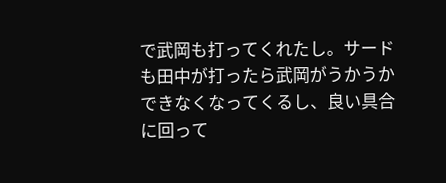で武岡も打ってくれたし。サードも田中が打ったら武岡がうかうかできなくなってくるし、良い具合に回って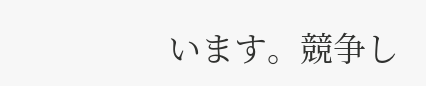います。競争し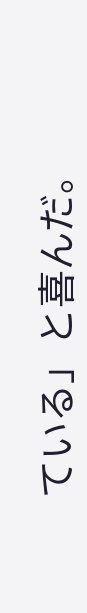ている」と喜んだ。